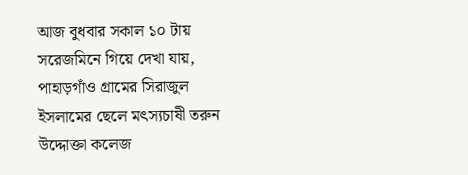আজ বুধবার সকাল ১০ টায় সরেজমিনে গিয়ে দেখা যায়, পাহাড়গাঁও গ্রামের সিরাজুল ইসলামের ছেলে মৎস্যচাষী তরুন উদ্দোক্তা কলেজ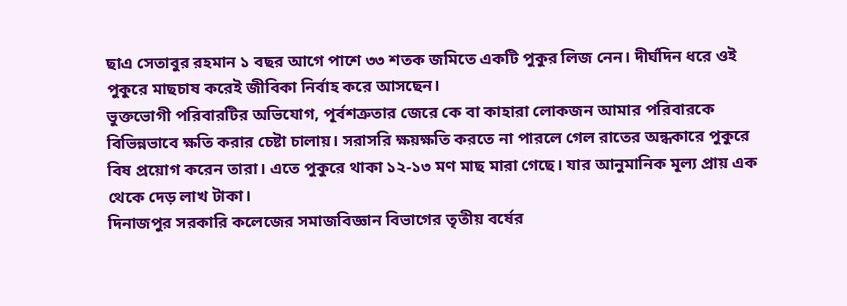ছাএ সেতাবুর রহমান ১ বছর আগে পাশে ৩৩ শতক জমিতে একটি পুকুর লিজ নেন। দীর্ঘদিন ধরে ওই পুকুরে মাছচাষ করেই জীবিকা নির্বাহ করে আসছেন।
ভুক্তভোগী পরিবারটির অভিযোগ, পূর্বশত্রুতার জেরে কে বা কাহারা লোকজন আমার পরিবারকে বিভিন্নভাবে ক্ষতি করার চেষ্টা চালায়। সরাসরি ক্ষয়ক্ষতি করতে না পারলে গেল রাতের অন্ধকারে পুকুরে বিষ প্রয়োগ করেন তারা। এতে পুকুরে থাকা ১২-১৩ মণ মাছ মারা গেছে। যার আনুমানিক মূল্য প্রায় এক থেকে দেড় লাখ টাকা।
দিনাজপুর সরকারি কলেজের সমাজবিজ্ঞান বিভাগের তৃতীয় বর্ষের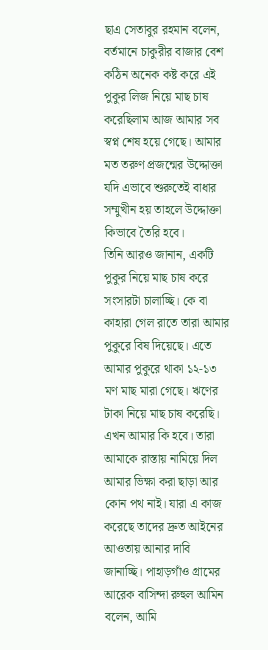ছাএ সেতাবুর রহমান বলেন, বর্তমানে চাকুরীর বাজার বেশ কঠিন অনেক কষ্ট করে এই পুকুর লিজ নিয়ে মাছ চাষ করেছিলাম আজ আমার সব স্বপ্ন শেষ হয়ে গেছে। আমার মত তরুণ প্রজন্মের উদ্দোক্তা যদি এভাবে শুরুতেই বাধার সম্মুখীন হয় তাহলে উদ্দোক্তা কিভাবে তৈরি হবে।
তিনি আরও জানান, একটি পুকুর নিয়ে মাছ চাষ করে সংসারটা চালাচ্ছি। কে বা কাহারা গেল রাতে তারা আমার পুকুরে বিষ দিয়েছে। এতে আমার পুকুরে থাকা ১২-১৩ মণ মাছ মারা গেছে। ঋণের টাকা নিয়ে মাছ চাষ করেছি। এখন আমার কি হবে। তারা আমাকে রাস্তায় নামিয়ে দিল আমার ভিক্ষা করা ছাড়া আর কোন পথ নাই। যারা এ কাজ করেছে তাদের দ্রুত আইনের আওতায় আনার দাবি জানাচ্ছি। পাহাড়গাঁও গ্রামের আরেক বাসিন্দা রুহুল আমিন বলেন, আমি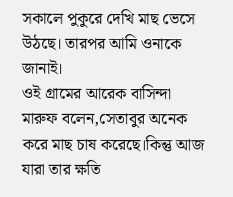সকালে পুকুরে দেখি মাছ ভেসে উঠছে। তারপর আমি ওনাকে জানাই।
ওই গ্রামের আরেক বাসিন্দা মারুফ বলেন,সেতাবুর অনেক করে মাছ চাষ করেছে।কিন্তু আজ যারা তার ক্ষতি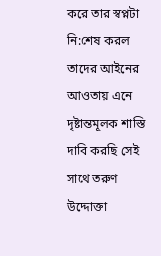করে তার স্বপ্নটা নি:শেষ করল তাদের আইনের আওতায় এনে দৃষ্টান্তমূলক শাস্তি দাবি করছি সেই সাথে তরুণ উদ্দোক্তা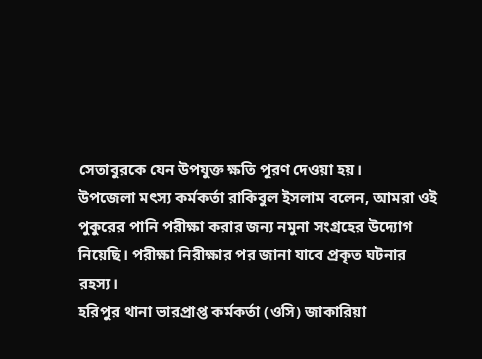সেতাবুরকে যেন উপযুক্ত ক্ষতি পূরণ দেওয়া হয়।
উপজেলা মৎস্য কর্মকর্তা রাকিবুল ইসলাম বলেন, আমরা ওই পুকুরের পানি পরীক্ষা করার জন্য নমুনা সংগ্রহের উদ্যোগ নিয়েছি। পরীক্ষা নিরীক্ষার পর জানা যাবে প্রকৃত ঘটনার রহস্য।
হরিপুর থানা ভারপ্রাপ্ত কর্মকর্তা (ওসি) জাকারিয়া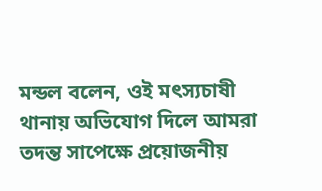মন্ডল বলেন, ওই মৎস্যচাষী থানায় অভিযোগ দিলে আমরা তদন্ত সাপেক্ষে প্রয়োজনীয়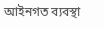আইনগত ব্যবস্থা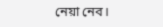নেয়া নেব।